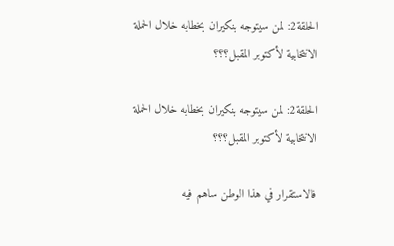الحلقة2: لمن سيتوجه بنكيران بخطابه خلال الحملة الانتخابية لأكتوبر المقبل؟؟؟

الحلقة2: لمن سيتوجه بنكيران بخطابه خلال الحملة الانتخابية لأكتوبر المقبل؟؟؟

فالاستقرار في هذا الوطن ساهم فيه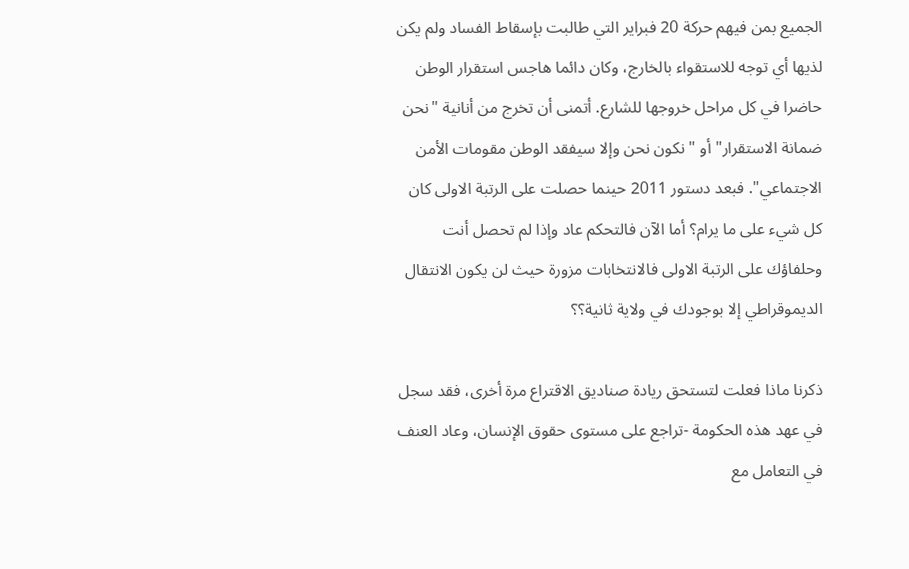الجميع بمن فيهم حركة 20 فبراير التي طالبت بإسقاط الفساد ولم يكن لذيها أي توجه للاستقواء بالخارج، وكان دائما هاجس استقرار الوطن حاضرا في كل مراحل خروجها للشارع. أتمنى أن تخرج من أنانية "نحن ضمانة الاستقرار" أو "نكون نحن وإلا سيفقد الوطن مقومات الأمن الاجتماعي". فبعد دستور 2011 حينما حصلت على الرتبة الاولى كان كل شيء على ما يرام؟ أما الآن فالتحكم عاد وإذا لم تحصل أنت وحلفاؤك على الرتبة الاولى فالانتخابات مزورة حيث لن يكون الانتقال الديموقراطي إلا بوجودك في ولاية ثانية؟؟

ذكرنا ماذا فعلت لتستحق ريادة صناديق الاقتراع مرة أخرى، فقد سجل في عهد هذه الحكومة -تراجع على مستوى حقوق الإنسان، وعاد العنف في التعامل مع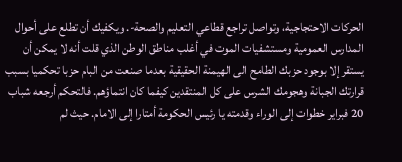الحركات الاحتجاجية، وتواصل تراجع قطاعي التعليم والصحة-. ويكفيك أن تطلع على أحوال المدارس العمومية ومستشفيات الموت في أغلب مناطق الوطن الذي قلت أنه لا يمكن أن يستقر إلا بوجود حزبك الطامح الى الهيمنة الحقيقية بعدما صنعت من البام حزبا تحكميا بسبب قرارتك الجبانة وهجومك الشرس على كل المنتقدين كيفما كان انتماؤهم. فالتحكم أرجعه شباب 20 فبراير خطوات إلى الوراء وقدمته يا رئيس الحكومة أمتارا إلى الامام. حيث لم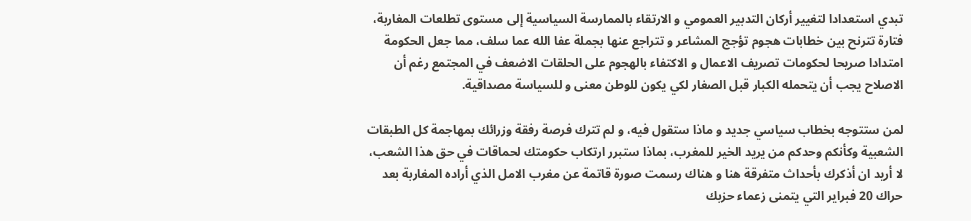تبدي استعدادا لتغيير أركان التدبير العمومي و الارتقاء بالممارسة السياسية إلى مستوى تطلعات المغاربة، فتارة تترنح بين خطابات هجوم تؤجج المشاعر و تتراجع عنها بجملة عفا الله عما سلف، مما جعل الحكومة امتدادا صريحا لحكومات تصريف الاعمال و الاكتفاء بالهجوم على الحلقات الاضعف في المجتمع رغم أن الاصلاح يجب أن يتحمله الكبار قبل الصغار لكي يكون للوطن معنى و للسياسة مصداقية.

لمن ستتوجه بخطاب سياسي جديد و ماذا ستقول فيه، و لم تترك فرصة رفقة وزرائك بمهاجمة كل الطبقات الشعبية وكأنكم وحدكم من يريد الخير للمغرب، بماذا ستبرر ارتكاب حكومتك لحماقات في حق هذا الشعب، لا أريد ان أذكرك بأحداث متفرقة هنا و هناك رسمت صورة قاتمة عن مغرب الامل الذي أراده المغاربة بعد حراك 20 فبراير التي يتمنى زعماء حزبك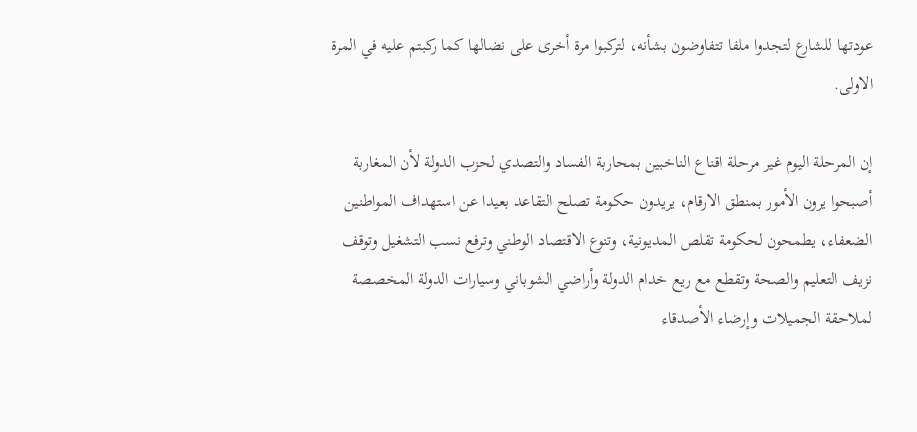عودتها للشارع لتجدوا ملفا تتفاوضون بشأنه، لتركبوا مرة أخرى على نضالها كما ركبتم عليه في المرة الاولى.

إن المرحلة اليوم غير مرحلة اقناع الناخبين بمحاربة الفساد والتصدي لحزب الدولة لأن المغاربة أصبحوا يرون الأمور بمنطق الارقام، يريدون حكومة تصلح التقاعد بعيدا عن استهداف المواطنين الضعفاء، يطمحون لحكومة تقلص المديونية، وتنوع الاقتصاد الوطني وترفع نسب التشغيل وتوقف نزيف التعليم والصحة وتقطع مع ريع خدام الدولة وأراضي الشوباني وسيارات الدولة المخصصة لملاحقة الجميلات وإرضاء الأصدقاء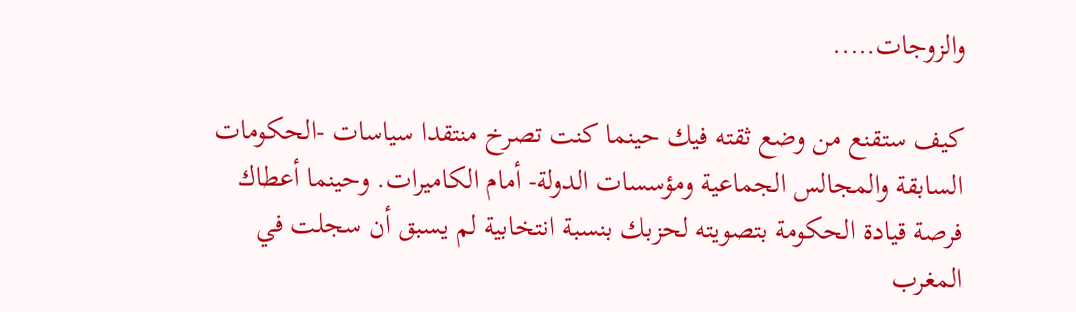والزوجات…..

كيف ستقنع من وضع ثقته فيك حينما كنت تصرخ منتقدا سياسات -الحكومات السابقة والمجالس الجماعية ومؤسسات الدولة- أمام الكاميرات. وحينما أعطاك فرصة قيادة الحكومة بتصويته لحزبك بنسبة انتخابية لم يسبق أن سجلت في المغرب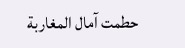حطمت آمال المغاربة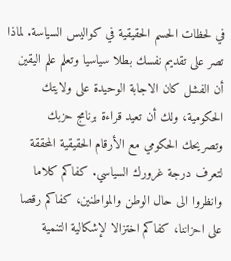في لحظات الحسم الحقيقية في كواليس السياسة. لماذا تصر على تقديم نفسك بطلا سياسيا وتعلم علم اليقين أن الفشل كان الاجابة الوحيدة على ولايتك الحكومية، ولك أن تعيد قراءة برنامج حزبك وتصريحك الحكومي مع الأرقام الحقيقية المحققة لتعرف درجة غرورك السياسي. كفاكم كلاما وانظروا الى حال الوطن والمواطنين، كفاكم رقصا على احزاننا، كفاكم اختزالا لإشكالية التنمية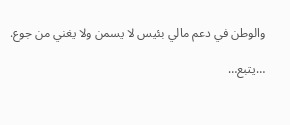والوطن في دعم مالي بئيس لا يسمن ولا يغني من جوع.

…يتبع…